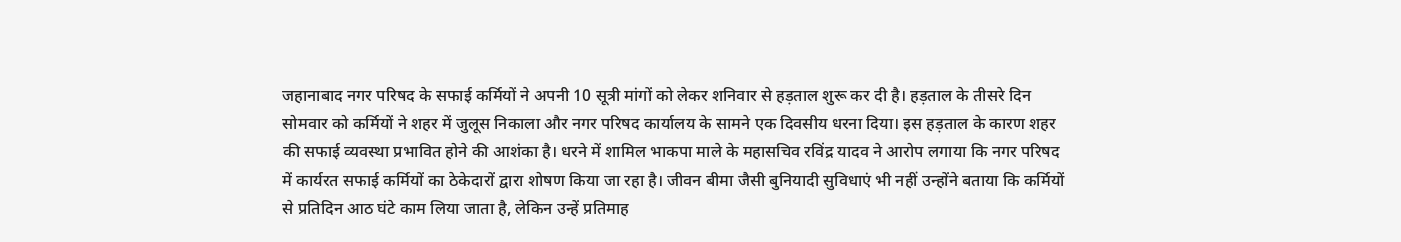जहानाबाद नगर परिषद के सफाई कर्मियों ने अपनी 10 सूत्री मांगों को लेकर शनिवार से हड़ताल शुरू कर दी है। हड़ताल के तीसरे दिन सोमवार को कर्मियों ने शहर में जुलूस निकाला और नगर परिषद कार्यालय के सामने एक दिवसीय धरना दिया। इस हड़ताल के कारण शहर की सफाई व्यवस्था प्रभावित होने की आशंका है। धरने में शामिल भाकपा माले के महासचिव रविंद्र यादव ने आरोप लगाया कि नगर परिषद में कार्यरत सफाई कर्मियों का ठेकेदारों द्वारा शोषण किया जा रहा है। जीवन बीमा जैसी बुनियादी सुविधाएं भी नहीं उन्होंने बताया कि कर्मियों से प्रतिदिन आठ घंटे काम लिया जाता है, लेकिन उन्हें प्रतिमाह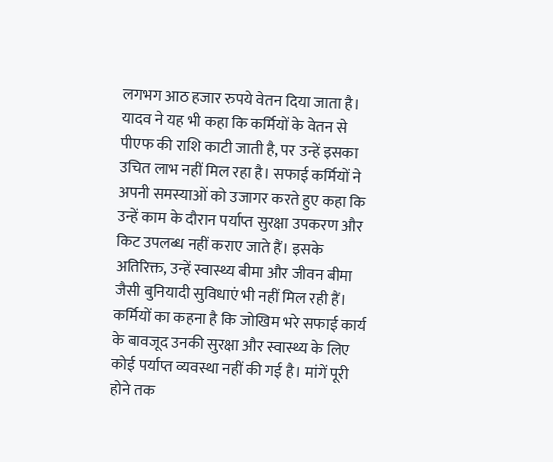लगभग आठ हजार रुपये वेतन दिया जाता है। यादव ने यह भी कहा कि कर्मियों के वेतन से पीएफ की राशि काटी जाती है, पर उन्हें इसका उचित लाभ नहीं मिल रहा है। सफाई कर्मियों ने अपनी समस्याओं को उजागर करते हुए कहा कि उन्हें काम के दौरान पर्याप्त सुरक्षा उपकरण और किट उपलब्ध नहीं कराए जाते हैं। इसके अतिरिक्त, उन्हें स्वास्थ्य बीमा और जीवन बीमा जैसी बुनियादी सुविधाएं भी नहीं मिल रही हैं। कर्मियों का कहना है कि जोखिम भरे सफाई कार्य के बावजूद उनकी सुरक्षा और स्वास्थ्य के लिए कोई पर्याप्त व्यवस्था नहीं की गई है। मांगें पूरी होने तक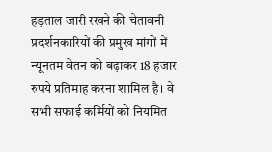हड़ताल जारी रखने की चेतावनी प्रदर्शनकारियों की प्रमुख मांगों में न्यूनतम वेतन को बढ़ाकर 18 हजार रुपये प्रतिमाह करना शामिल है। वे सभी सफाई कर्मियों को नियमित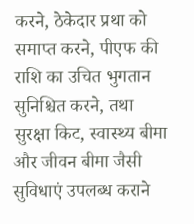करने, ठेकेदार प्रथा को समाप्त करने, पीएफ की राशि का उचित भुगतान सुनिश्चित करने, तथा सुरक्षा किट, स्वास्थ्य बीमा और जीवन बीमा जैसी सुविधाएं उपलब्ध कराने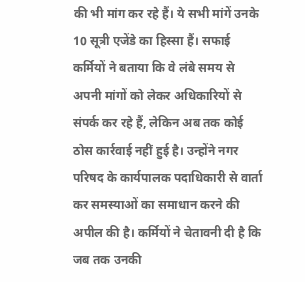की भी मांग कर रहे हैं। ये सभी मांगें उनके 10 सूत्री एजेंडे का हिस्सा हैं। सफाई कर्मियों ने बताया कि वे लंबे समय से अपनी मांगों को लेकर अधिकारियों से संपर्क कर रहे हैं, लेकिन अब तक कोई ठोस कार्रवाई नहीं हुई है। उन्होंने नगर परिषद के कार्यपालक पदाधिकारी से वार्ता कर समस्याओं का समाधान करने की अपील की है। कर्मियों ने चेतावनी दी है कि जब तक उनकी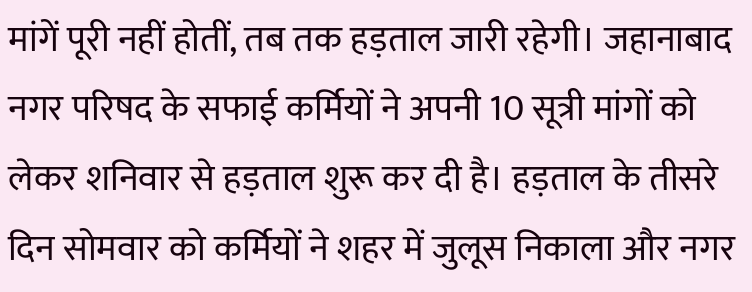मांगें पूरी नहीं होतीं, तब तक हड़ताल जारी रहेगी। जहानाबाद नगर परिषद के सफाई कर्मियों ने अपनी 10 सूत्री मांगों को लेकर शनिवार से हड़ताल शुरू कर दी है। हड़ताल के तीसरे दिन सोमवार को कर्मियों ने शहर में जुलूस निकाला और नगर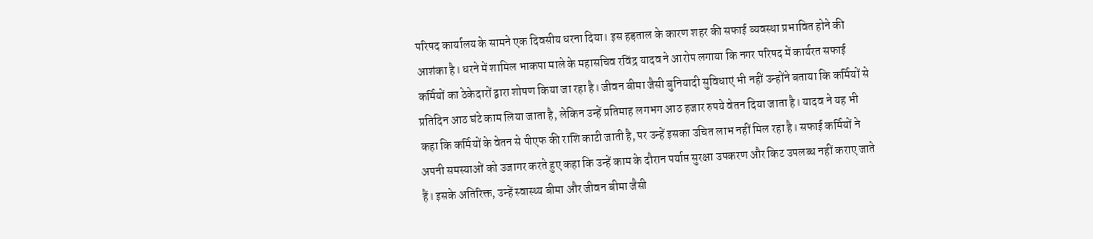परिषद कार्यालय के सामने एक दिवसीय धरना दिया। इस हड़ताल के कारण शहर की सफाई व्यवस्था प्रभावित होने की आशंका है। धरने में शामिल भाकपा माले के महासचिव रविंद्र यादव ने आरोप लगाया कि नगर परिषद में कार्यरत सफाई कर्मियों का ठेकेदारों द्वारा शोषण किया जा रहा है। जीवन बीमा जैसी बुनियादी सुविधाएं भी नहीं उन्होंने बताया कि कर्मियों से प्रतिदिन आठ घंटे काम लिया जाता है, लेकिन उन्हें प्रतिमाह लगभग आठ हजार रुपये वेतन दिया जाता है। यादव ने यह भी कहा कि कर्मियों के वेतन से पीएफ की राशि काटी जाती है, पर उन्हें इसका उचित लाभ नहीं मिल रहा है। सफाई कर्मियों ने अपनी समस्याओं को उजागर करते हुए कहा कि उन्हें काम के दौरान पर्याप्त सुरक्षा उपकरण और किट उपलब्ध नहीं कराए जाते हैं। इसके अतिरिक्त, उन्हें स्वास्थ्य बीमा और जीवन बीमा जैसी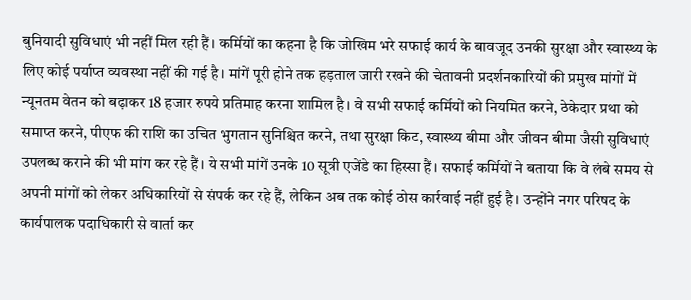बुनियादी सुविधाएं भी नहीं मिल रही हैं। कर्मियों का कहना है कि जोखिम भरे सफाई कार्य के बावजूद उनकी सुरक्षा और स्वास्थ्य के लिए कोई पर्याप्त व्यवस्था नहीं की गई है। मांगें पूरी होने तक हड़ताल जारी रखने की चेतावनी प्रदर्शनकारियों की प्रमुख मांगों में न्यूनतम वेतन को बढ़ाकर 18 हजार रुपये प्रतिमाह करना शामिल है। वे सभी सफाई कर्मियों को नियमित करने, ठेकेदार प्रथा को समाप्त करने, पीएफ की राशि का उचित भुगतान सुनिश्चित करने, तथा सुरक्षा किट, स्वास्थ्य बीमा और जीवन बीमा जैसी सुविधाएं उपलब्ध कराने की भी मांग कर रहे हैं। ये सभी मांगें उनके 10 सूत्री एजेंडे का हिस्सा हैं। सफाई कर्मियों ने बताया कि वे लंबे समय से अपनी मांगों को लेकर अधिकारियों से संपर्क कर रहे हैं, लेकिन अब तक कोई ठोस कार्रवाई नहीं हुई है। उन्होंने नगर परिषद के कार्यपालक पदाधिकारी से वार्ता कर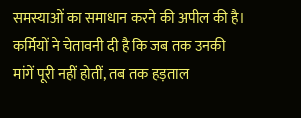समस्याओं का समाधान करने की अपील की है। कर्मियों ने चेतावनी दी है कि जब तक उनकी मांगें पूरी नहीं होतीं, तब तक हड़ताल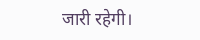जारी रहेगी।